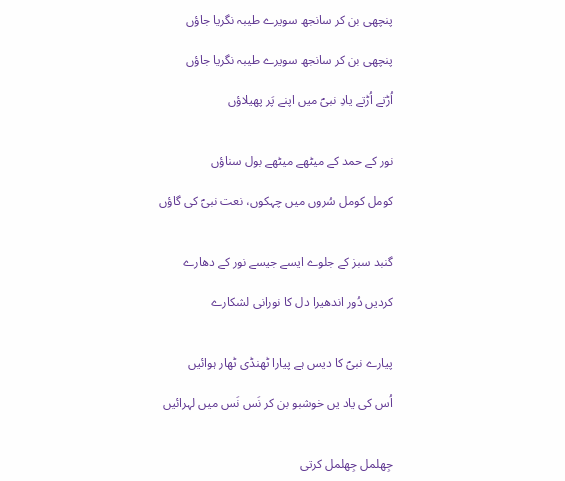پنچھی بن کر سانجھ سویرے طیبہ نگریا جاؤں

پنچھی بن کر سانجھ سویرے طیبہ نگریا جاؤں

اُڑتے اُڑتے یادِ نبیؐ میں اپنے پَر پھیلاؤں


نور کے حمد کے میٹھے میٹھے بول سناؤں

کومل کومل سُروں میں چہکوں، نعت نبیؐ کی گاؤں


گنبد سبز کے جلوے ایسے جیسے نور کے دھارے

کردیں دُور اندھیرا دل کا نورانی لشکارے


پیارے نبیؐ کا دیس ہے پیارا ٹھنڈی ٹھار ہوائیں

اُس کی یاد یں خوشبو بن کر نَس نَس میں لہرائیں


جِھلمل جِھلمل کرتی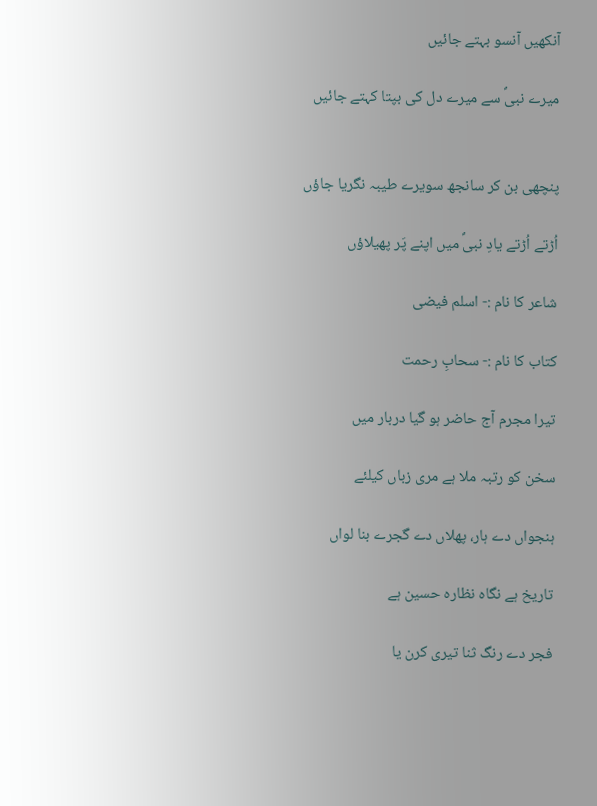آنکھیں آنسو بہتے جائیں

میرے نبیؐ سے میرے دل کی بپتا کہتے جائیں


پنچھی بن کر سانجھ سویرے طیبہ نگریا جاؤں

اُڑتے اُڑتے یادِ نبیؐ میں اپنے پَر پھیلاؤں

شاعر کا نام :- اسلم فیضی

کتاب کا نام :- سحابِ رحمت

تیرا مجرم آج حاضر ہو گیا دربار میں

سخن کو رتبہ ملا ہے مری زباں کیلئے

ہنجواں دے ہار، پھلاں دے گجرے بنا لواں

تاریخ ہے نگاہ نظارہ حسین ہے

فجر دے رنگ ثنا تیری کرن یا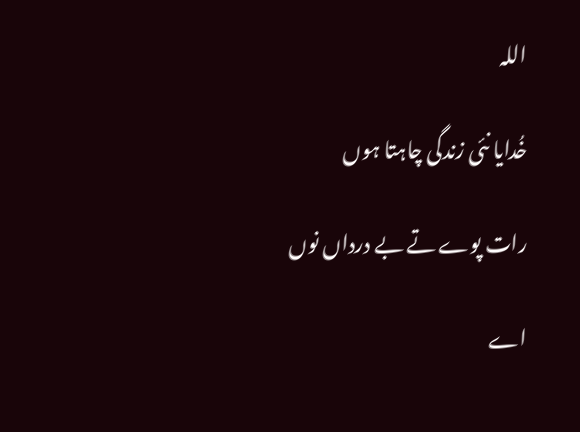اللہ

خُدایا نئی زندگی چاہتا ہوں

رات پوے تے بے درداں نوں

اے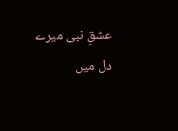عشقِ نبی میرے دل میں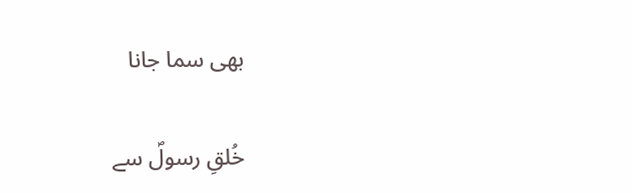بھی سما جانا

خُلقِ رسولؐ سے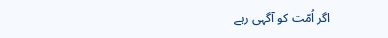اگر اُمّت کو آگہی رہے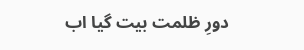دورِ ظلمت بیت گیا اب